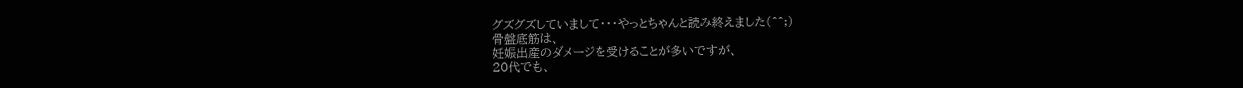グズグズしていまして・・・やっとちゃんと読み終えました(^^;)
骨盤底筋は、
妊娠出産のダメージを受けることが多いですが、
20代でも、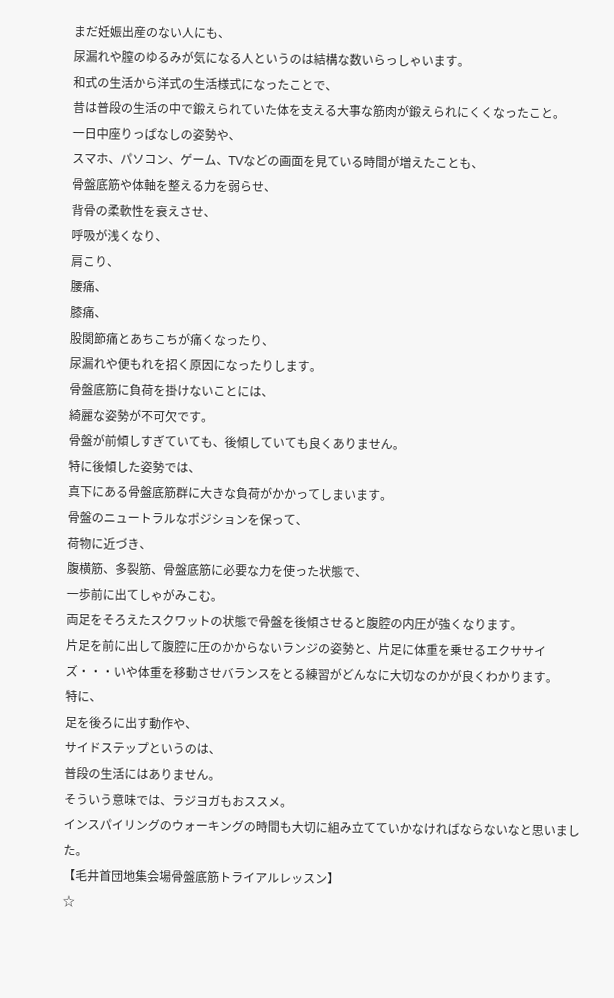まだ妊娠出産のない人にも、
尿漏れや膣のゆるみが気になる人というのは結構な数いらっしゃいます。
和式の生活から洋式の生活様式になったことで、
昔は普段の生活の中で鍛えられていた体を支える大事な筋肉が鍛えられにくくなったこと。
一日中座りっぱなしの姿勢や、
スマホ、パソコン、ゲーム、TVなどの画面を見ている時間が増えたことも、
骨盤底筋や体軸を整える力を弱らせ、
背骨の柔軟性を衰えさせ、
呼吸が浅くなり、
肩こり、
腰痛、
膝痛、
股関節痛とあちこちが痛くなったり、
尿漏れや便もれを招く原因になったりします。
骨盤底筋に負荷を掛けないことには、
綺麗な姿勢が不可欠です。
骨盤が前傾しすぎていても、後傾していても良くありません。
特に後傾した姿勢では、
真下にある骨盤底筋群に大きな負荷がかかってしまいます。
骨盤のニュートラルなポジションを保って、
荷物に近づき、
腹横筋、多裂筋、骨盤底筋に必要な力を使った状態で、
一歩前に出てしゃがみこむ。
両足をそろえたスクワットの状態で骨盤を後傾させると腹腔の内圧が強くなります。
片足を前に出して腹腔に圧のかからないランジの姿勢と、片足に体重を乗せるエクササイズ・・・いや体重を移動させバランスをとる練習がどんなに大切なのかが良くわかります。
特に、
足を後ろに出す動作や、
サイドステップというのは、
普段の生活にはありません。
そういう意味では、ラジヨガもおススメ。
インスパイリングのウォーキングの時間も大切に組み立てていかなければならないなと思いました。
【毛井首団地集会場骨盤底筋トライアルレッスン】
☆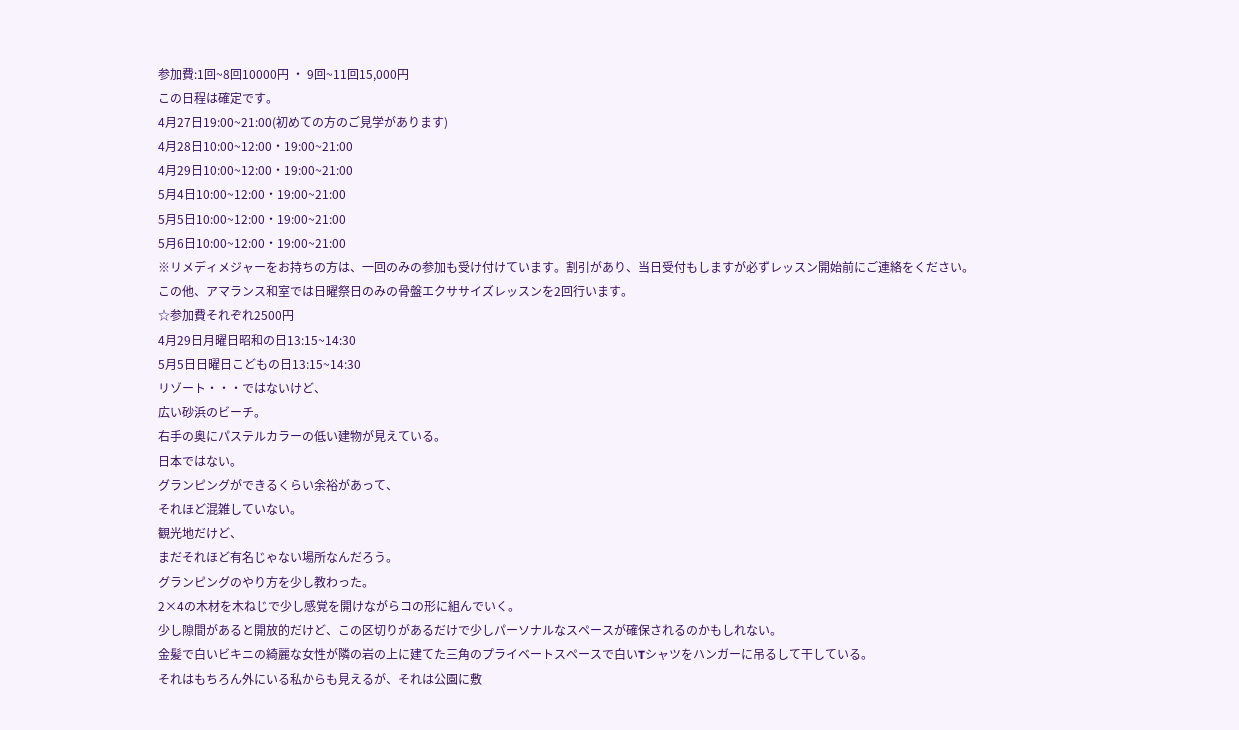参加費:1回~8回10000円 ・ 9回~11回15,000円
この日程は確定です。
4月27日19:00~21:00(初めての方のご見学があります)
4月28日10:00~12:00・19:00~21:00
4月29日10:00~12:00・19:00~21:00
5月4日10:00~12:00・19:00~21:00
5月5日10:00~12:00・19:00~21:00
5月6日10:00~12:00・19:00~21:00
※リメディメジャーをお持ちの方は、一回のみの参加も受け付けています。割引があり、当日受付もしますが必ずレッスン開始前にご連絡をください。
この他、アマランス和室では日曜祭日のみの骨盤エクササイズレッスンを2回行います。
☆参加費それぞれ2500円
4月29日月曜日昭和の日13:15~14:30
5月5日日曜日こどもの日13:15~14:30
リゾート・・・ではないけど、
広い砂浜のビーチ。
右手の奥にパステルカラーの低い建物が見えている。
日本ではない。
グランピングができるくらい余裕があって、
それほど混雑していない。
観光地だけど、
まだそれほど有名じゃない場所なんだろう。
グランピングのやり方を少し教わった。
2×4の木材を木ねじで少し感覚を開けながらコの形に組んでいく。
少し隙間があると開放的だけど、この区切りがあるだけで少しパーソナルなスペースが確保されるのかもしれない。
金髪で白いビキニの綺麗な女性が隣の岩の上に建てた三角のプライベートスペースで白いTシャツをハンガーに吊るして干している。
それはもちろん外にいる私からも見えるが、それは公園に敷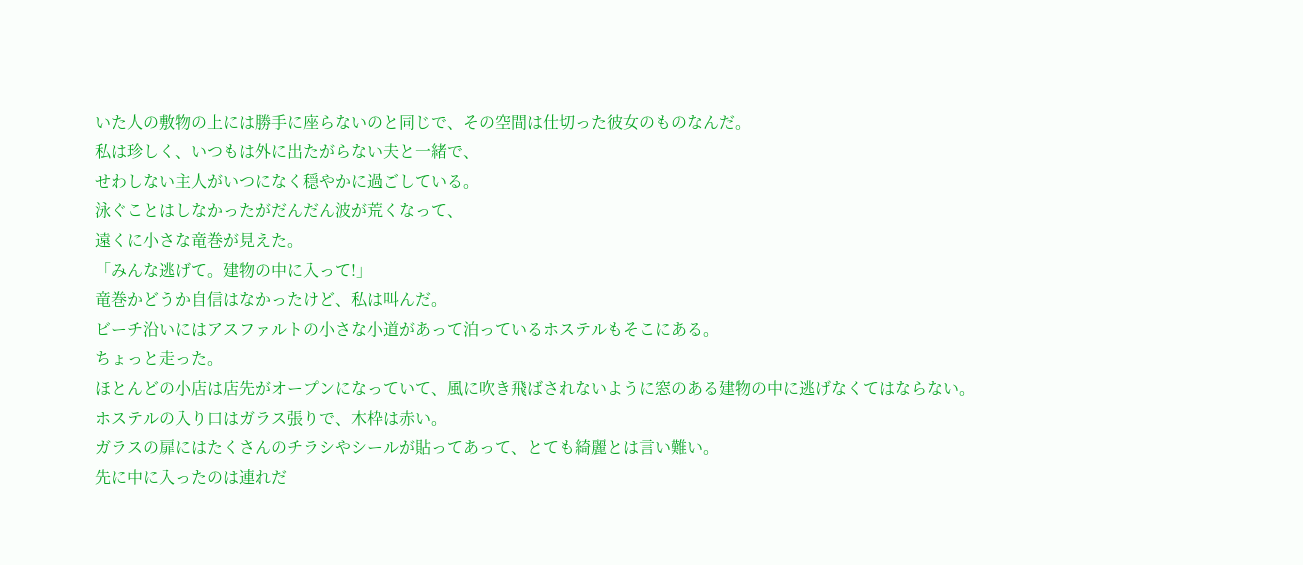いた人の敷物の上には勝手に座らないのと同じで、その空間は仕切った彼女のものなんだ。
私は珍しく、いつもは外に出たがらない夫と一緒で、
せわしない主人がいつになく穏やかに過ごしている。
泳ぐことはしなかったがだんだん波が荒くなって、
遠くに小さな竜巻が見えた。
「みんな逃げて。建物の中に入って!」
竜巻かどうか自信はなかったけど、私は叫んだ。
ビーチ沿いにはアスファルトの小さな小道があって泊っているホステルもそこにある。
ちょっと走った。
ほとんどの小店は店先がオープンになっていて、風に吹き飛ばされないように窓のある建物の中に逃げなくてはならない。
ホステルの入り口はガラス張りで、木枠は赤い。
ガラスの扉にはたくさんのチラシやシールが貼ってあって、とても綺麗とは言い難い。
先に中に入ったのは連れだ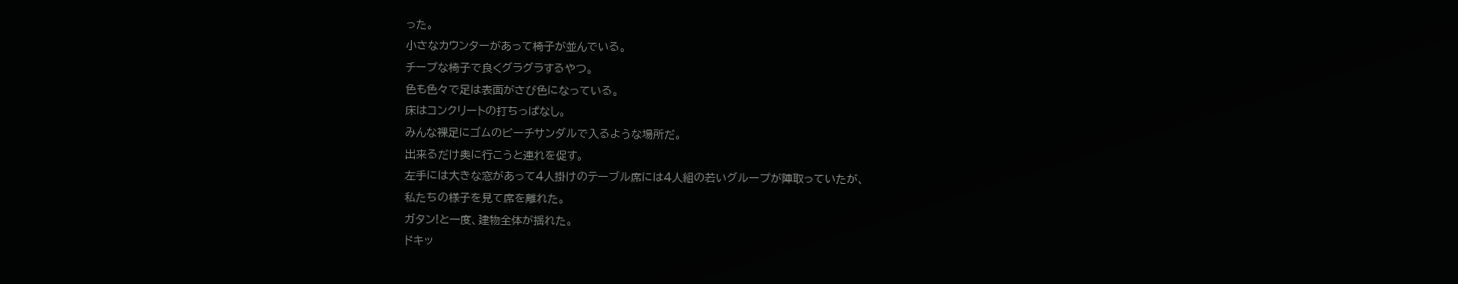った。
小さなカウンターがあって椅子が並んでいる。
チープな椅子で良くグラグラするやつ。
色も色々で足は表面がさび色になっている。
床はコンクリートの打ちっぱなし。
みんな裸足にゴムのビーチサンダルで入るような場所だ。
出来るだけ奥に行こうと連れを促す。
左手には大きな窓があって4人掛けのテーブル席には4人組の若いグループが陣取っていたが、
私たちの様子を見て席を離れた。
ガタン!と一度、建物全体が揺れた。
ドキッ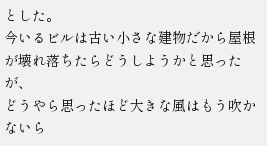とした。
今いるビルは古い小さな建物だから屋根が壊れ落ちたらどうしようかと思ったが、
どうやら思ったほど大きな風はもう吹かないら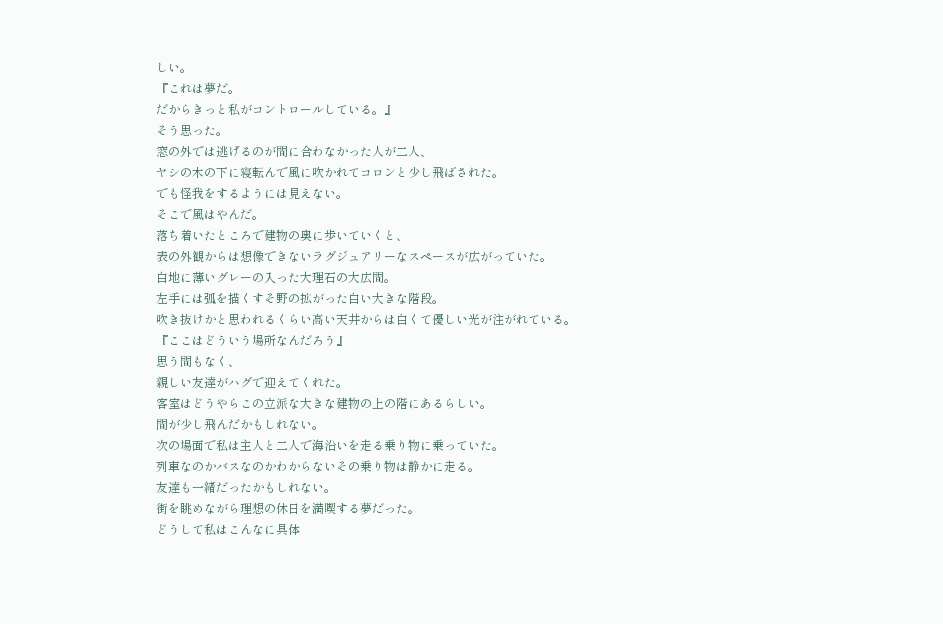しい。
『これは夢だ。
だからきっと私がコントロールしている。』
そう思った。
窓の外では逃げるのが間に合わなかった人が二人、
ヤシの木の下に寝転んで風に吹かれてコロンと少し飛ばされた。
でも怪我をするようには見えない。
そこで風はやんだ。
落ち着いたところで建物の奥に歩いていくと、
表の外観からは想像できないラグジュアリーなスペースが広がっていた。
白地に薄いグレーの入った大理石の大広間。
左手には弧を描くすそ野の拡がった白い大きな階段。
吹き抜けかと思われるくらい高い天井からは白くて優しい光が注がれている。
『ここはどういう場所なんだろう』
思う間もなく、
親しい友達がハグで迎えてくれた。
客室はどうやらこの立派な大きな建物の上の階にあるらしい。
間が少し飛んだかもしれない。
次の場面で私は主人と二人で海沿いを走る乗り物に乗っていた。
列車なのかバスなのかわからないその乗り物は静かに走る。
友達も一緒だったかもしれない。
街を眺めながら理想の休日を満喫する夢だった。
どうして私はこんなに具体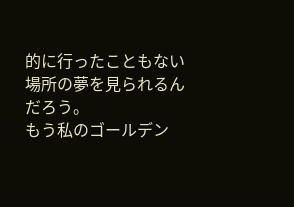的に行ったこともない場所の夢を見られるんだろう。
もう私のゴールデン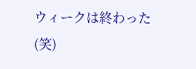ウィークは終わった(笑)